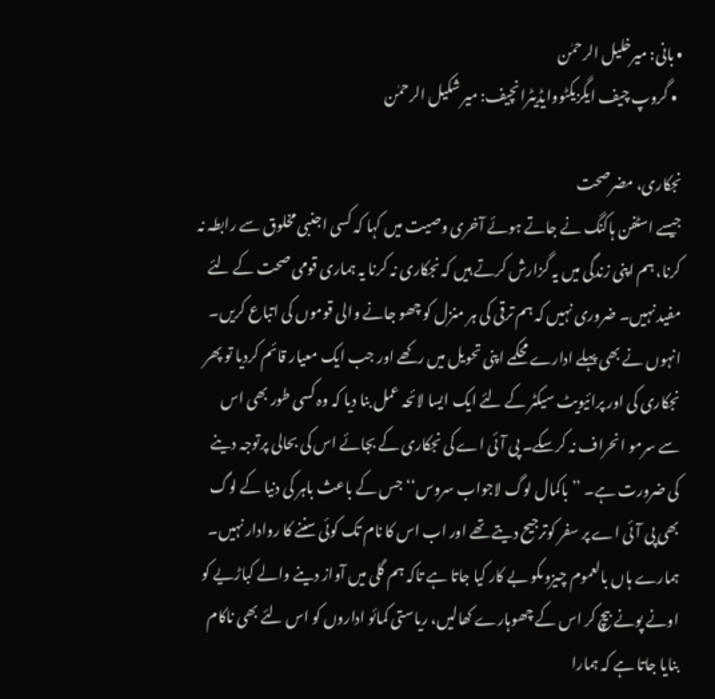• بانی: میرخلیل الرحمٰن
  • گروپ چیف ایگزیکٹووایڈیٹرانچیف: میر شکیل الرحمٰن

نجکاری، مضرصحت
جیسے اسٹفن ہاکنگ نے جاتے ہوئے آخری وصیت میں کہا کہ کسی اجنبی مخلوق سے رابطہ نہ کرنا، ہم اپنی زندگی میں یہ گزارش کرتے ہیں کہ نجکاری نہ کرنا یہ ہماری قومی صحت کے لئے مفید نہیں۔ ضروری نہیں کہ ہم ترقی کی ہر منزل کو چھو جانے والی قوموں کی اتباع کریں۔ انہوں نے بھی پہلے ادارے محکمے اپنی تحویل میں رکھے اور جب ایک معیار قائم کردیا تو پھر نجکاری کی اور پرائیویٹ سیکٹر کے لئے ایک ایسا لائحہ عمل بنا دیا کہ وہ کسی طور بھی اس سے سرمو انحراف نہ کرسکے۔ پی آئی اے کی نجکاری کے بجائے اس کی بحالی پرتوجہ دینے کی ضرورت ہے۔ ’’باکمال لوگ لاجواب سروس‘‘ جس کے باعث باہر کی دنیا کے لوگ بھی پی آئی اے پر سفر کوترجیح دیتے تھے اور اب اس کا نام تک کوئی سننے کا روادار نہیں۔ ہمارے ہاں بالعموم چیزوںکو بے کار کیا جاتا ہے تاکہ ہم گلی میں آواز دینے والے کباڑیے کو اونے پونے بیچ کر اس کے چھوہارے کھالیں، ریاستی کمائو اداروں کو اس لئے بھی ناکام بنایا جاتا ہے کہ ہمارا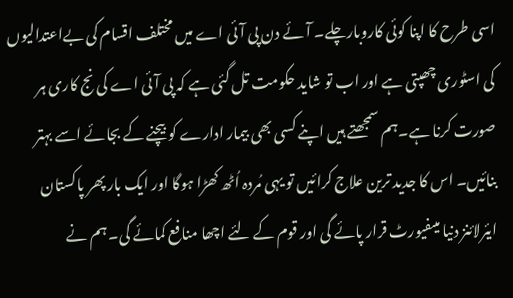اسی طرح کا اپنا کوئی کاروبارچلے۔ آئے دن پی آئی اے میں مختلف اقسام کی بےاعتدالیوں کی اسٹوری چھپتی ہے اور اب تو شاید حکومت تل گئی ہے کہ پی آئی اے کی نج کاری ہر صورت کرنا ہے۔ہم سمجھتے ہیں اپنے کسی بھی بیمار ادارے کو بیچنے کے بجائے اسے بہتر بنائیں۔ اس کا جدید ترین علاج کرائیں تو یہی مُردہ اُٹھ کھڑا ہوگا اور ایک بار پھر پاکستان ایئرلائنز دنیا میںفیورٹ قرار پائے گی اور قوم کے لئے اچھا منافع کمائے گی۔ ہم نے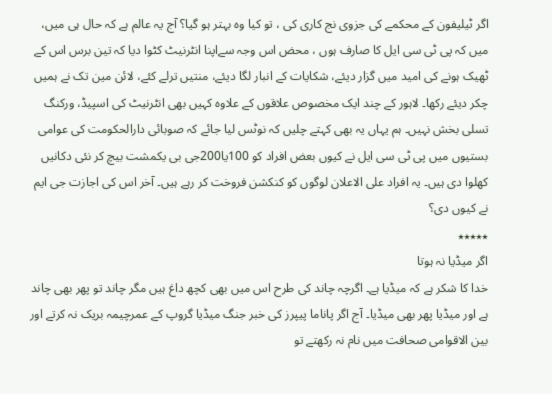اگر ٹیلیفون کے محکمے کی جزوی نج کاری کی ، تو کیا وہ بہتر ہو گیا؟ آج یہ عالم ہے کہ حال ہی میں، میں کہ پی ٹی سی ایل کا صارف ہوں ، محض اس وجہ سےاپنا انٹرنیٹ کٹوا دیا کہ تین برس اس کے ٹھیک ہونے کی امید میں گزار دیئے، شکایات کے انبار لگا دیئے، منتیں ترلے کئے، لائن مین تک نے ہمیں چکر دیئے رکھا۔ لاہور کے چند ایک مخصوص علاقوں کے علاوہ کہیں بھی انٹرنیٹ کی اسپیڈ، ورکنگ تسلی بخش نہیں۔ ہم یہاں یہ بھی کہتے چلیں کہ نوٹس لیا جائے کہ صوبائی دارالحکومت کی عوامی بستیوں میں پی ٹی سی ایل نے کیوں بعض افراد کو 100یا200جی بی یکمشت بیچ کر نئی دکانیں کھلوا دی ہیں۔ یہ افراد علی الاعلان لوگوں کو کنکشن فروخت کر رہے ہیں۔ آخر اس کی اجازت جی ایم نے کیوں دی؟
٭٭٭٭٭
اگر میڈیا نہ ہوتا
خدا کا شکر ہے کہ میڈیا ہے۔ اگرچہ چاند کی طرح اس میں بھی کچھ داغ ہیں مگر چاند تو پھر بھی چاند ہے اور میڈیا پھر بھی میڈیا۔ آج اگر پاناما پیپرز کی خبر جنگ میڈیا گروپ کے عمرچیمہ بریک نہ کرتے اور بین الاقوامی صحافت میں نام نہ رکھتے تو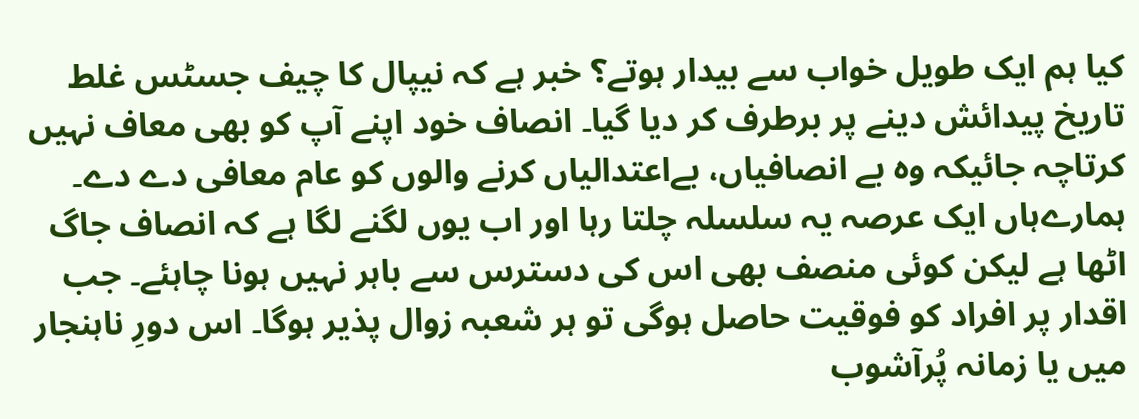کیا ہم ایک طویل خواب سے بیدار ہوتے؟ خبر ہے کہ نیپال کا چیف جسٹس غلط تاریخ پیدائش دینے پر برطرف کر دیا گیا۔ انصاف خود اپنے آپ کو بھی معاف نہیں کرتاچہ جائیکہ وہ بے انصافیاں، بےاعتدالیاں کرنے والوں کو عام معافی دے دے۔ ہمارےہاں ایک عرصہ یہ سلسلہ چلتا رہا اور اب یوں لگنے لگا ہے کہ انصاف جاگ اٹھا ہے لیکن کوئی منصف بھی اس کی دسترس سے باہر نہیں ہونا چاہئے۔ جب اقدار پر افراد کو فوقیت حاصل ہوگی تو ہر شعبہ زوال پذیر ہوگا۔ اس دورِ ناہنجار میں یا زمانہ پُرآشوب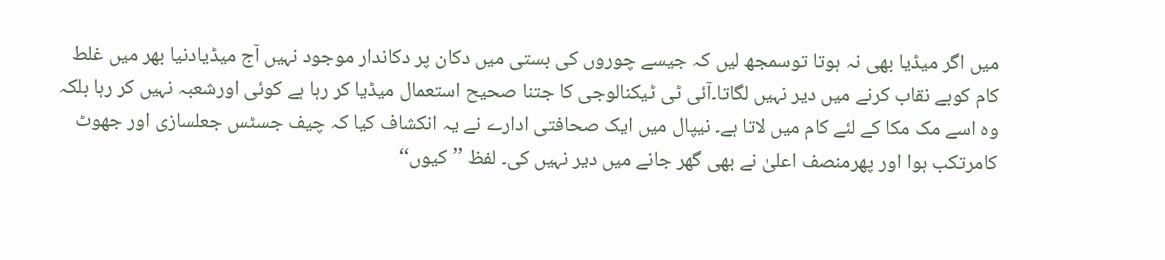میں اگر میڈیا بھی نہ ہوتا توسمجھ لیں کہ جیسے چوروں کی بستی میں دکان پر دکاندار موجود نہیں آج میڈیادنیا بھر میں غلط کام کوبے نقاب کرنے میں دیر نہیں لگاتا۔آئی ٹی ٹیکنالوجی کا جتنا صحیح استعمال میڈیا کر رہا ہے کوئی اورشعبہ نہیں کر رہا بلکہ وہ اسے مک مکا کے لئے کام میں لاتا ہے۔ نیپال میں ایک صحافتی ادارے نے یہ انکشاف کیا کہ چیف جسٹس جعلسازی اور جھوٹ کامرتکب ہوا اور پھرمنصف اعلیٰ نے بھی گھر جانے میں دیر نہیں کی۔ لفظ ’’کیوں‘‘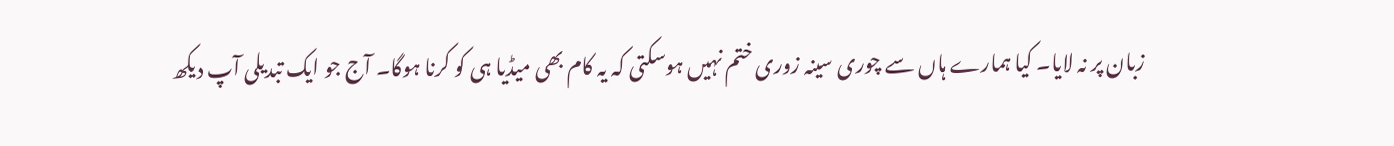زبان پر نہ لایا۔ کیا ہمارے ہاں سے چوری سینہ زوری ختم نہیں ہوسکتی کہ یہ کام بھی میڈیا ہی کو کرنا ہوگا۔ آج جو ایک تبدیلی آپ دیکھ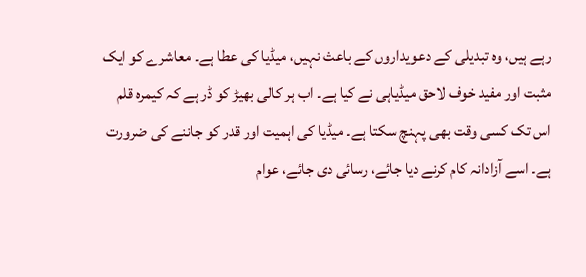رہے ہیں، وہ تبدیلی کے دعویداروں کے باعث نہیں، میڈیا کی عطا ہے۔ معاشرے کو ایک مثبت اور مفید خوف لاحق میڈیاہی نے کیا ہے۔ اب ہر کالی بھیڑ کو ڈر ہے کہ کیمرہ قلم اس تک کسی وقت بھی پہنچ سکتا ہے۔ میڈیا کی اہمیت اور قدر کو جاننے کی ضرورت ہے۔ اسے آزادانہ کام کرنے دیا جائے، رسائی دی جائے، عوام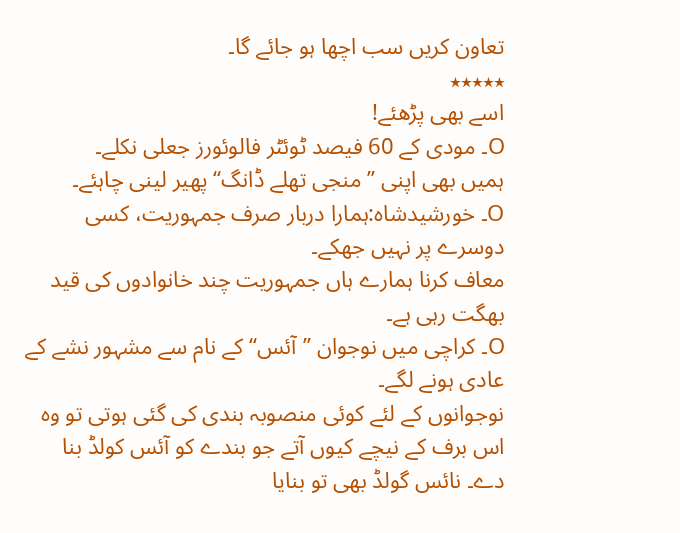تعاون کریں سب اچھا ہو جائے گا۔
٭٭٭٭٭
اسے بھی پڑھئے!
O۔ مودی کے 60 فیصد ٹوئٹر فالوئورز جعلی نکلے۔
ہمیں بھی اپنی ’’منجی تھلے ڈانگ‘‘ پھیر لینی چاہئے۔
O۔ خورشیدشاہ:ہمارا دربار صرف جمہوریت، کسی دوسرے پر نہیں جھکے۔
معاف کرنا ہمارے ہاں جمہوریت چند خانوادوں کی قید بھگت رہی ہے۔
O۔ کراچی میں نوجوان ’’آئس‘‘ کے نام سے مشہور نشے کے عادی ہونے لگے۔
نوجوانوں کے لئے کوئی منصوبہ بندی کی گئی ہوتی تو وہ اس برف کے نیچے کیوں آتے جو بندے کو آئس کولڈ بنا دے۔ نائس گولڈ بھی تو بنایا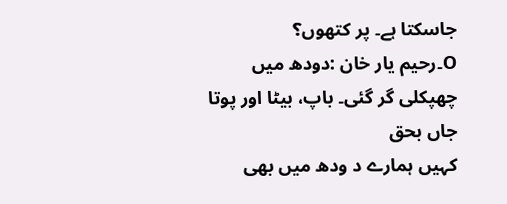جاسکتا ہے۔ پر کتھوں؟
O۔رحیم یار خان :دودھ میں چھپکلی گر گئی۔ باپ، بیٹا اور پوتا جاں بحق
کہیں ہمارے د ودھ میں بھی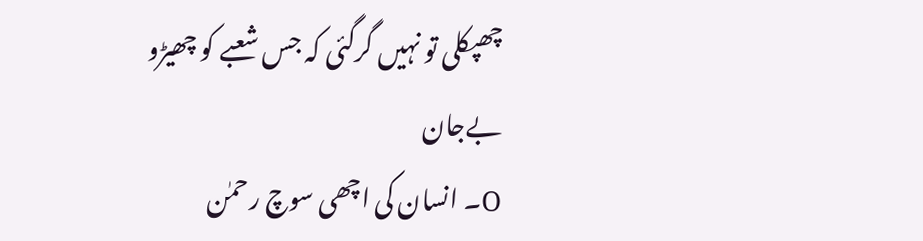چھپکلی تو نہیں گرگئی کہ جس شعبے کو چھیڑو بےجان
O۔ انسان کی اچھی سوچ رحمٰن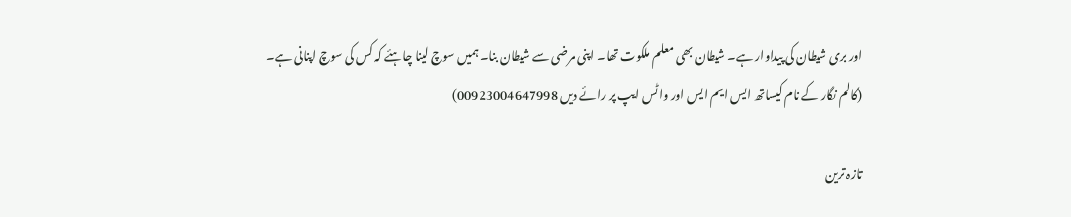اور بری شیطان کی پیداوار ہے۔ شیطان بھی معلم ملکوت تھا۔ اپنی مرضی سے شیطان بنا۔ ہمیں سوچ لینا چاہئے کہ کس کی سوچ اپنانی ہے۔
(کالم نگار کے نام کیساتھ ایس ایم ایس اور واٹس ایپ پر رائے دیں 00923004647998)

تازہ ترین